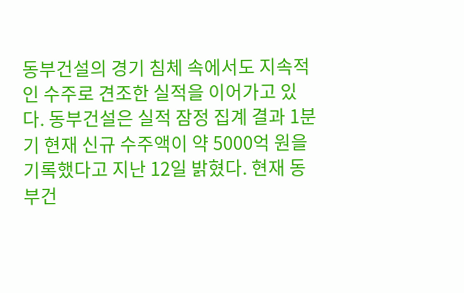동부건설의 경기 침체 속에서도 지속적인 수주로 견조한 실적을 이어가고 있다. 동부건설은 실적 잠정 집계 결과 1분기 현재 신규 수주액이 약 5000억 원을 기록했다고 지난 12일 밝혔다. 현재 동부건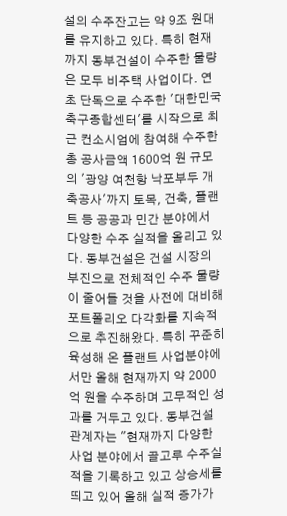설의 수주잔고는 약 9조 원대를 유지하고 있다. 특히 현재까지 동부건설이 수주한 물량은 모두 비주택 사업이다. 연초 단독으로 수주한 '대한민국 축구종합센터'를 시작으로 최근 컨소시엄에 참여해 수주한 총 공사금액 1600억 원 규모의 '광양 여천항 낙포부두 개축공사'까지 토목, 건축, 플랜트 등 공공과 민간 분야에서 다양한 수주 실적을 올리고 있다. 동부건설은 건설 시장의 부진으로 전체적인 수주 물량이 줄어들 것을 사전에 대비해 포트폴리오 다각화를 지속적으로 추진해왔다. 특히 꾸준히 육성해 온 플랜트 사업분야에서만 올해 현재까지 약 2000억 원을 수주하며 고무적인 성과를 거두고 있다. 동부건설 관계자는 "현재까지 다양한 사업 분야에서 골고루 수주실적을 기록하고 있고 상승세를 띄고 있어 올해 실적 증가가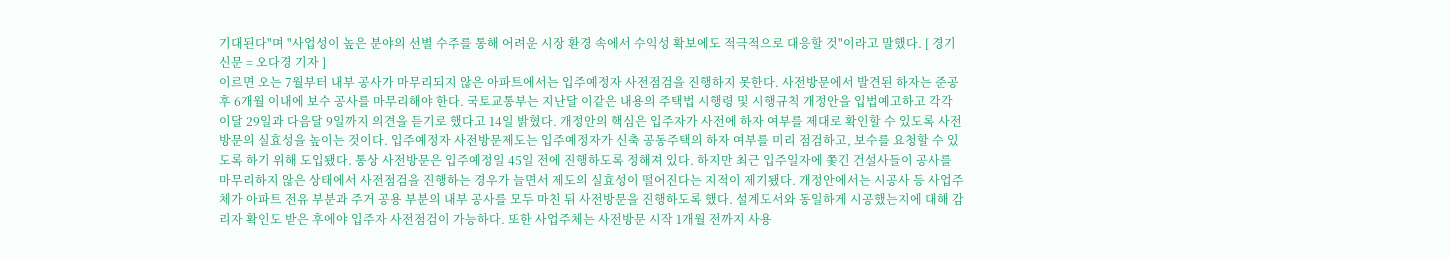기대된다"며 "사업성이 높은 분야의 선별 수주를 통해 어려운 시장 환경 속에서 수익성 확보에도 적극적으로 대응할 것"이라고 말했다. [ 경기신문 = 오다경 기자 ]
이르면 오는 7월부터 내부 공사가 마무리되지 않은 아파트에서는 입주예정자 사전점검을 진행하지 못한다. 사전방문에서 발견된 하자는 준공 후 6개월 이내에 보수 공사를 마무리해야 한다. 국토교통부는 지난달 이같은 내용의 주택법 시행령 및 시행규칙 개정안을 입법예고하고 각각 이달 29일과 다음달 9일까지 의견을 듣기로 했다고 14일 밝혔다. 개정안의 핵심은 입주자가 사전에 하자 여부를 제대로 확인할 수 있도록 사전방문의 실효성을 높이는 것이다. 입주예정자 사전방문제도는 입주예정자가 신축 공동주택의 하자 여부를 미리 점검하고, 보수를 요청할 수 있도록 하기 위해 도입됐다. 통상 사전방문은 입주예정일 45일 전에 진행하도록 정해져 있다. 하지만 최근 입주일자에 쫓긴 건설사들이 공사를 마무리하지 않은 상태에서 사전점검을 진행하는 경우가 늘면서 제도의 실효성이 떨어진다는 지적이 제기됐다. 개정안에서는 시공사 등 사업주체가 아파트 전유 부분과 주거 공용 부분의 내부 공사를 모두 마친 뒤 사전방문을 진행하도록 했다. 설계도서와 동일하게 시공했는지에 대해 감리자 확인도 받은 후에야 입주자 사전점검이 가능하다. 또한 사업주체는 사전방문 시작 1개월 전까지 사용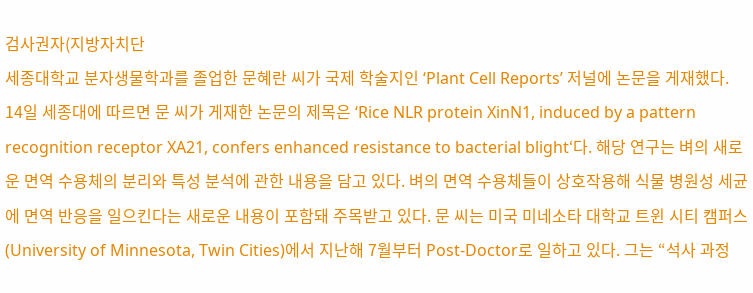검사권자(지방자치단
세종대학교 분자생물학과를 졸업한 문혜란 씨가 국제 학술지인 ‘Plant Cell Reports’ 저널에 논문을 게재했다. 14일 세종대에 따르면 문 씨가 게재한 논문의 제목은 ‘Rice NLR protein XinN1, induced by a pattern recognition receptor XA21, confers enhanced resistance to bacterial blight‘다. 해당 연구는 벼의 새로운 면역 수용체의 분리와 특성 분석에 관한 내용을 담고 있다. 벼의 면역 수용체들이 상호작용해 식물 병원성 세균에 면역 반응을 일으킨다는 새로운 내용이 포함돼 주목받고 있다. 문 씨는 미국 미네소타 대학교 트윈 시티 캠퍼스(University of Minnesota, Twin Cities)에서 지난해 7월부터 Post-Doctor로 일하고 있다. 그는 “석사 과정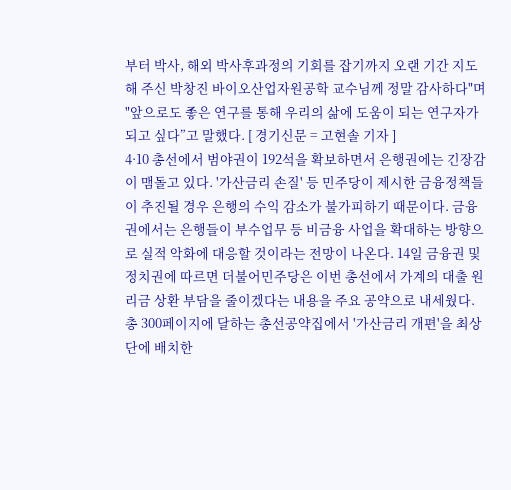부터 박사, 해외 박사후과정의 기회를 잡기까지 오랜 기간 지도해 주신 박창진 바이오산업자원공학 교수님께 정말 감사하다"며 "앞으로도 좋은 연구를 통해 우리의 삶에 도움이 되는 연구자가 되고 싶다”고 말했다. [ 경기신문 = 고현솔 기자 ]
4·10 총선에서 범야권이 192석을 확보하면서 은행권에는 긴장감이 맴돌고 있다. '가산금리 손질' 등 민주당이 제시한 금융정책들이 추진될 경우 은행의 수익 감소가 불가피하기 때문이다. 금융권에서는 은행들이 부수업무 등 비금융 사업을 확대하는 방향으로 실적 악화에 대응할 것이라는 전망이 나온다. 14일 금융권 및 정치권에 따르면 더불어민주당은 이번 총선에서 가계의 대출 원리금 상환 부담을 줄이겠다는 내용을 주요 공약으로 내세웠다. 총 300페이지에 달하는 총선공약집에서 '가산금리 개편'을 최상단에 배치한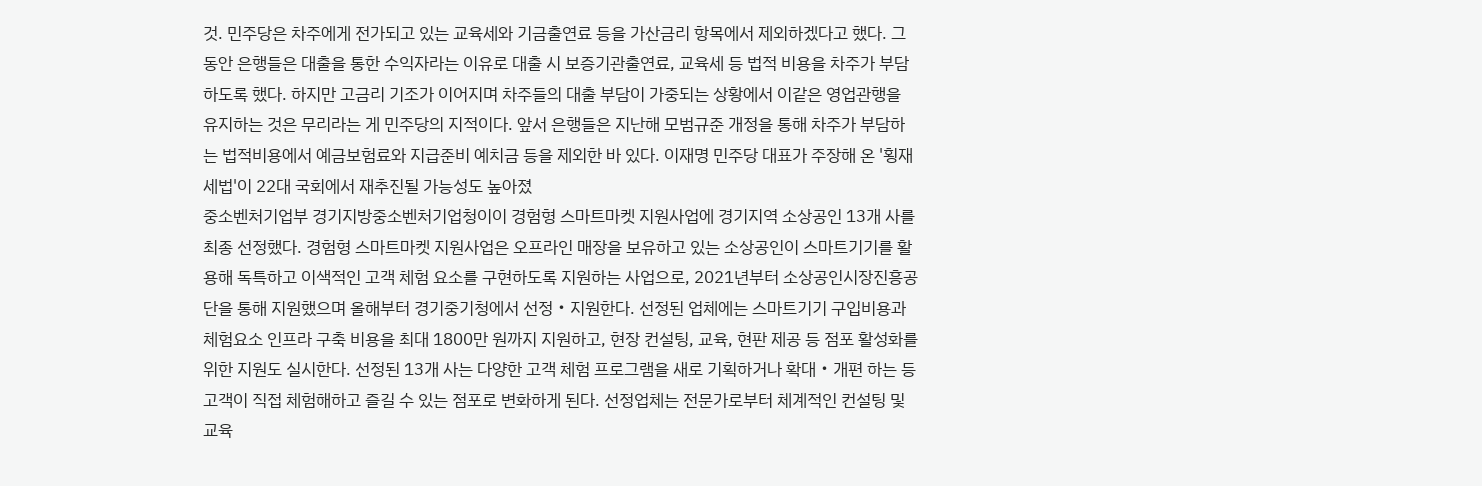것. 민주당은 차주에게 전가되고 있는 교육세와 기금출연료 등을 가산금리 항목에서 제외하겠다고 했다. 그동안 은행들은 대출을 통한 수익자라는 이유로 대출 시 보증기관출연료, 교육세 등 법적 비용을 차주가 부담하도록 했다. 하지만 고금리 기조가 이어지며 차주들의 대출 부담이 가중되는 상황에서 이같은 영업관행을 유지하는 것은 무리라는 게 민주당의 지적이다. 앞서 은행들은 지난해 모범규준 개정을 통해 차주가 부담하는 법적비용에서 예금보험료와 지급준비 예치금 등을 제외한 바 있다. 이재명 민주당 대표가 주장해 온 '횡재세법'이 22대 국회에서 재추진될 가능성도 높아졌
중소벤처기업부 경기지방중소벤처기업청이이 경험형 스마트마켓 지원사업에 경기지역 소상공인 13개 사를 최종 선정했다. 경험형 스마트마켓 지원사업은 오프라인 매장을 보유하고 있는 소상공인이 스마트기기를 활용해 독특하고 이색적인 고객 체험 요소를 구현하도록 지원하는 사업으로, 2021년부터 소상공인시장진흥공단을 통해 지원했으며 올해부터 경기중기청에서 선정‧지원한다. 선정된 업체에는 스마트기기 구입비용과 체험요소 인프라 구축 비용을 최대 1800만 원까지 지원하고, 현장 컨설팅, 교육, 현판 제공 등 점포 활성화를 위한 지원도 실시한다. 선정된 13개 사는 다양한 고객 체험 프로그램을 새로 기획하거나 확대‧개편 하는 등 고객이 직접 체험해하고 즐길 수 있는 점포로 변화하게 된다. 선정업체는 전문가로부터 체계적인 컨설팅 및 교육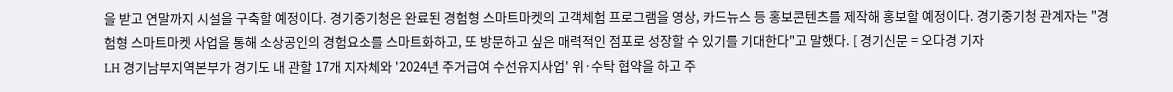을 받고 연말까지 시설을 구축할 예정이다. 경기중기청은 완료된 경험형 스마트마켓의 고객체험 프로그램을 영상, 카드뉴스 등 홍보콘텐츠를 제작해 홍보할 예정이다. 경기중기청 관계자는 "경험형 스마트마켓 사업을 통해 소상공인의 경험요소를 스마트화하고, 또 방문하고 싶은 매력적인 점포로 성장할 수 있기를 기대한다"고 말했다. [ 경기신문 = 오다경 기자
LH 경기남부지역본부가 경기도 내 관할 17개 지자체와 '2024년 주거급여 수선유지사업' 위·수탁 협약을 하고 주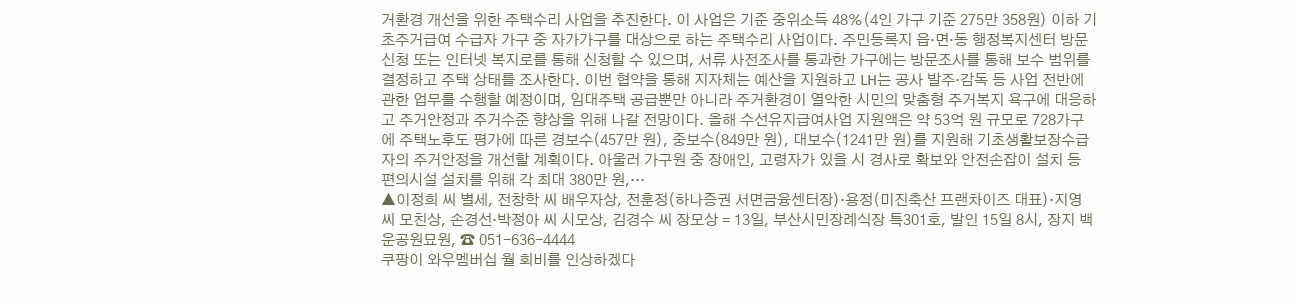거환경 개선을 위한 주택수리 사업을 추진한다. 이 사업은 기준 중위소득 48%(4인 가구 기준 275만 358원) 이하 기초주거급여 수급자 가구 중 자가가구를 대상으로 하는 주택수리 사업이다. 주민등록지 읍·면·동 행정복지센터 방문 신청 또는 인터넷 복지로를 통해 신청할 수 있으며, 서류 사전조사를 통과한 가구에는 방문조사를 통해 보수 범위를 결정하고 주택 상태를 조사한다. 이번 협약을 통해 지자체는 예산을 지원하고 LH는 공사 발주·감독 등 사업 전반에 관한 업무를 수행할 예정이며, 임대주택 공급뿐만 아니라 주거환경이 열악한 시민의 맞춤형 주거복지 욕구에 대응하고 주거안정과 주거수준 향상을 위해 나갈 전망이다. 올해 수선유지급여사업 지원액은 약 53억 원 규모로 728가구에 주택노후도 평가에 따른 경보수(457만 원), 중보수(849만 원), 대보수(1241만 원)를 지원해 기초생활보장수급자의 주거안정을 개선할 계획이다. 아울러 가구원 중 장애인, 고령자가 있을 시 경사로 확보와 안전손잡이 설치 등 편의시설 설치를 위해 각 최대 380만 원,…
▲이정희 씨 별세, 전창학 씨 배우자상, 전훈정(하나증권 서면금융센터장)·용정(미진축산 프랜차이즈 대표)·지영 씨 모친상, 손경선·박정아 씨 시모상, 김경수 씨 장모상 = 13일, 부산시민장례식장 특301호, 발인 15일 8시, 장지 백운공원묘원, ☎ 051-636-4444
쿠팡이 와우멤버십 월 회비를 인상하겠다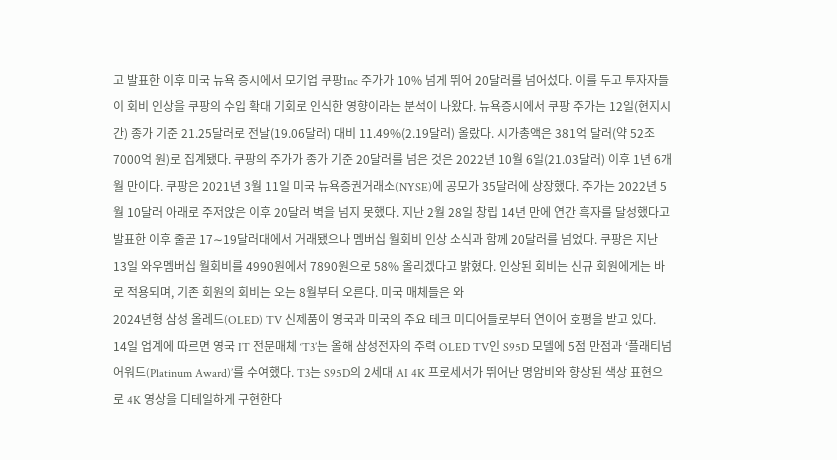고 발표한 이후 미국 뉴욕 증시에서 모기업 쿠팡Inc 주가가 10% 넘게 뛰어 20달러를 넘어섰다. 이를 두고 투자자들이 회비 인상을 쿠팡의 수입 확대 기회로 인식한 영향이라는 분석이 나왔다. 뉴욕증시에서 쿠팡 주가는 12일(현지시간) 종가 기준 21.25달러로 전날(19.06달러) 대비 11.49%(2.19달러) 올랐다. 시가총액은 381억 달러(약 52조 7000억 원)로 집계됐다. 쿠팡의 주가가 종가 기준 20달러를 넘은 것은 2022년 10월 6일(21.03달러) 이후 1년 6개월 만이다. 쿠팡은 2021년 3월 11일 미국 뉴욕증권거래소(NYSE)에 공모가 35달러에 상장했다. 주가는 2022년 5월 10달러 아래로 주저앉은 이후 20달러 벽을 넘지 못했다. 지난 2월 28일 창립 14년 만에 연간 흑자를 달성했다고 발표한 이후 줄곧 17∼19달러대에서 거래됐으나 멤버십 월회비 인상 소식과 함께 20달러를 넘었다. 쿠팡은 지난 13일 와우멤버십 월회비를 4990원에서 7890원으로 58% 올리겠다고 밝혔다. 인상된 회비는 신규 회원에게는 바로 적용되며, 기존 회원의 회비는 오는 8월부터 오른다. 미국 매체들은 와
2024년형 삼성 올레드(OLED) TV 신제품이 영국과 미국의 주요 테크 미디어들로부터 연이어 호평을 받고 있다. 14일 업계에 따르면 영국 IT 전문매체 ‘T3’는 올해 삼성전자의 주력 OLED TV인 S95D 모델에 5점 만점과 ‘플래티넘 어워드(Platinum Award)’를 수여했다. T3는 S95D의 2세대 AI 4K 프로세서가 뛰어난 명암비와 향상된 색상 표현으로 4K 영상을 디테일하게 구현한다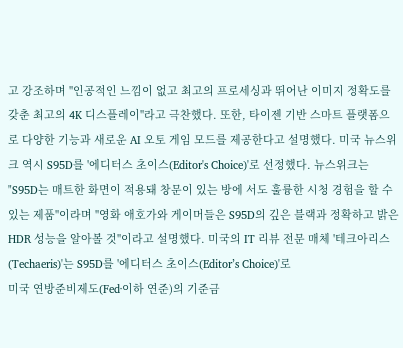고 강조하며 "인공적인 느낌이 없고 최고의 프로세싱과 뛰어난 이미지 정확도를 갖춘 최고의 4K 디스플레이"라고 극찬했다. 또한, 타이젠 기반 스마트 플랫폼으로 다양한 기능과 새로운 AI 오토 게임 모드를 제공한다고 설명했다. 미국 뉴스위크 역시 S95D를 '에디터스 초이스(Editor's Choice)'로 선정했다. 뉴스위크는 "S95D는 매트한 화면이 적용돼 창문이 있는 방에 서도 훌륭한 시청 경험을 할 수 있는 제품"이라며 "영화 애호가와 게이머들은 S95D의 깊은 블랙과 정확하고 밝은 HDR 성능을 알아볼 것"이라고 설명했다. 미국의 IT 리뷰 전문 매체 '테크아리스(Techaeris)'는 S95D를 '에디터스 초이스(Editor’s Choice)'로
미국 연방준비제도(Fed·이하 연준)의 기준금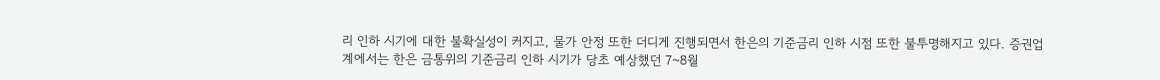리 인하 시기에 대한 불확실성이 커지고, 물가 안정 또한 더디게 진행되면서 한은의 기준금리 인하 시점 또한 불투명해지고 있다. 증권업계에서는 한은 금통위의 기준금리 인하 시기가 당초 예상했던 7~8월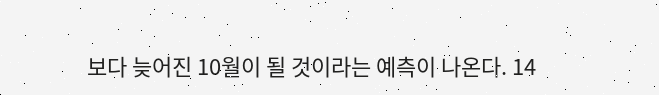보다 늦어진 10월이 될 것이라는 예측이 나온다. 14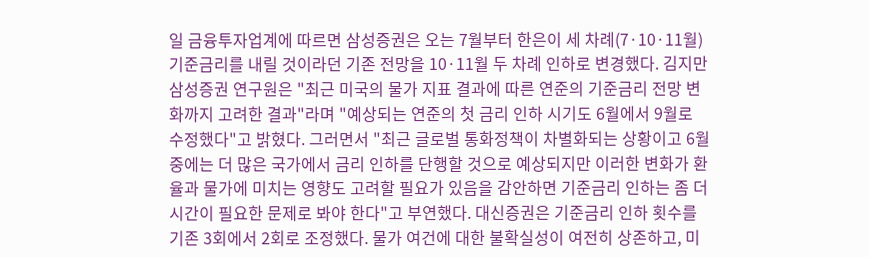일 금융투자업계에 따르면 삼성증권은 오는 7월부터 한은이 세 차례(7·10·11월) 기준금리를 내릴 것이라던 기존 전망을 10·11월 두 차례 인하로 변경했다. 김지만 삼성증권 연구원은 "최근 미국의 물가 지표 결과에 따른 연준의 기준금리 전망 변화까지 고려한 결과"라며 "예상되는 연준의 첫 금리 인하 시기도 6월에서 9월로 수정했다"고 밝혔다. 그러면서 "최근 글로벌 통화정책이 차별화되는 상황이고 6월 중에는 더 많은 국가에서 금리 인하를 단행할 것으로 예상되지만 이러한 변화가 환율과 물가에 미치는 영향도 고려할 필요가 있음을 감안하면 기준금리 인하는 좀 더 시간이 필요한 문제로 봐야 한다"고 부연했다. 대신증권은 기준금리 인하 횟수를 기존 3회에서 2회로 조정했다. 물가 여건에 대한 불확실성이 여전히 상존하고, 미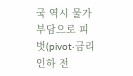국 역시 물가 부담으로 피벗(pivot·금리인하 전